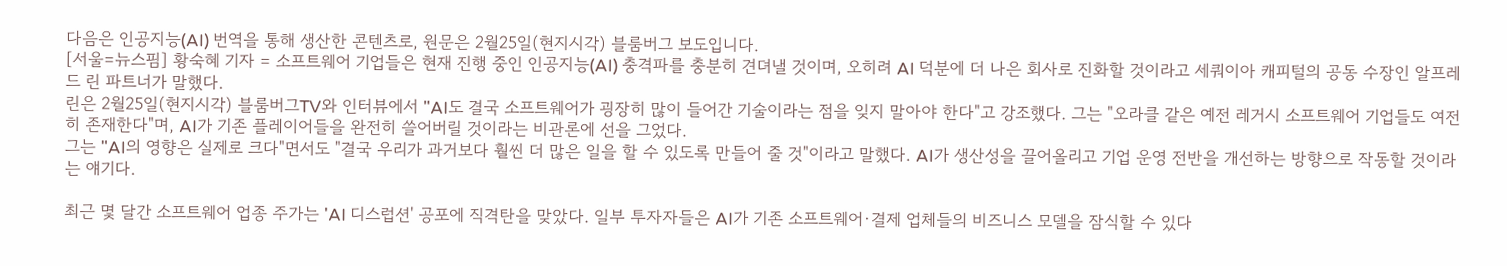다음은 인공지능(AI) 번역을 통해 생산한 콘텐츠로, 원문은 2월25일(현지시각) 블룸버그 보도입니다.
[서울=뉴스핌] 황숙혜 기자 = 소프트웨어 기업들은 현재 진행 중인 인공지능(AI) 충격파를 충분히 견뎌낼 것이며, 오히려 AI 덕분에 더 나은 회사로 진화할 것이라고 세쿼이아 캐피털의 공동 수장인 알프레드 린 파트너가 말했다.
린은 2월25일(현지시각) 블룸버그TV와 인터뷰에서 "AI도 결국 소프트웨어가 굉장히 많이 들어간 기술이라는 점을 잊지 말아야 한다"고 강조했다. 그는 "오라클 같은 예전 레거시 소프트웨어 기업들도 여전히 존재한다"며, AI가 기존 플레이어들을 완전히 쓸어버릴 것이라는 비관론에 선을 그었다.
그는 "AI의 영향은 실제로 크다"면서도 "결국 우리가 과거보다 훨씬 더 많은 일을 할 수 있도록 만들어 줄 것"이라고 말했다. AI가 생산성을 끌어올리고 기업 운영 전반을 개선하는 방향으로 작동할 것이라는 얘기다.

최근 몇 달간 소프트웨어 업종 주가는 'AI 디스럽션' 공포에 직격탄을 맞았다. 일부 투자자들은 AI가 기존 소프트웨어·결제 업체들의 비즈니스 모델을 잠식할 수 있다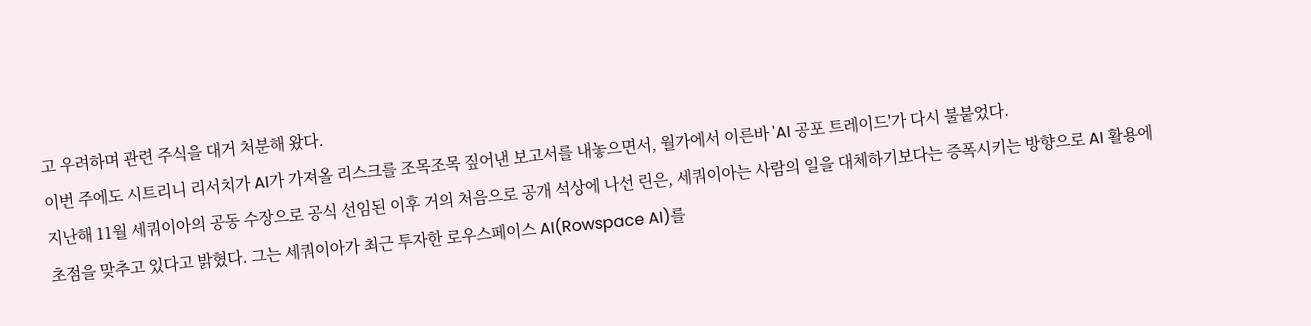고 우려하며 관련 주식을 대거 처분해 왔다.
이번 주에도 시트리니 리서치가 AI가 가져올 리스크를 조목조목 짚어낸 보고서를 내놓으면서, 월가에서 이른바 'AI 공포 트레이드'가 다시 불붙었다.
지난해 11월 세쿼이아의 공동 수장으로 공식 선임된 이후 거의 처음으로 공개 석상에 나선 린은, 세쿼이아는 사람의 일을 대체하기보다는 증폭시키는 방향으로 AI 활용에 초점을 맞추고 있다고 밝혔다. 그는 세쿼이아가 최근 투자한 로우스페이스 AI(Rowspace AI)를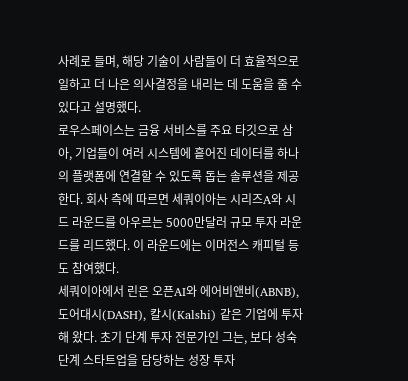사례로 들며, 해당 기술이 사람들이 더 효율적으로 일하고 더 나은 의사결정을 내리는 데 도움을 줄 수 있다고 설명했다.
로우스페이스는 금융 서비스를 주요 타깃으로 삼아, 기업들이 여러 시스템에 흩어진 데이터를 하나의 플랫폼에 연결할 수 있도록 돕는 솔루션을 제공한다. 회사 측에 따르면 세쿼이아는 시리즈A와 시드 라운드를 아우르는 5000만달러 규모 투자 라운드를 리드했다. 이 라운드에는 이머전스 캐피털 등도 참여했다.
세쿼이아에서 린은 오픈AI와 에어비앤비(ABNB), 도어대시(DASH), 칼시(Kalshi) 같은 기업에 투자해 왔다. 초기 단계 투자 전문가인 그는, 보다 성숙 단계 스타트업을 담당하는 성장 투자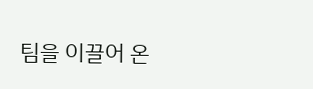팀을 이끌어 온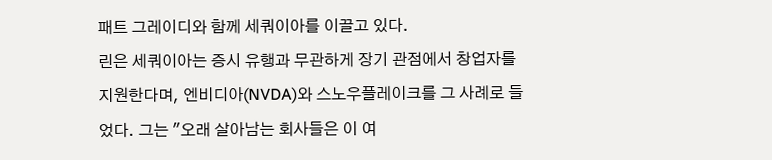패트 그레이디와 함께 세쿼이아를 이끌고 있다.
린은 세쿼이아는 증시 유행과 무관하게 장기 관점에서 창업자를 지원한다며, 엔비디아(NVDA)와 스노우플레이크를 그 사례로 들었다. 그는 "오래 살아남는 회사들은 이 여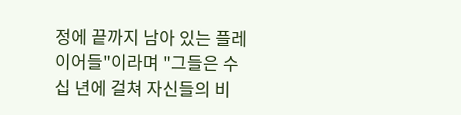정에 끝까지 남아 있는 플레이어들"이라며 "그들은 수십 년에 걸쳐 자신들의 비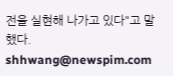전을 실현해 나가고 있다"고 말했다.
shhwang@newspim.com